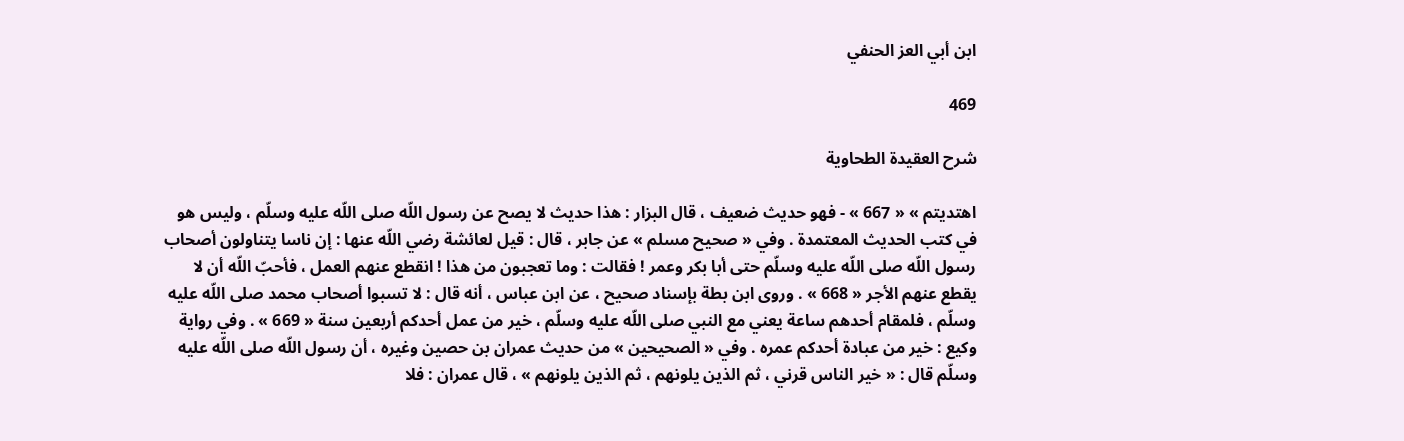ابن أبي العز الحنفي

469

شرح العقيدة الطحاوية

اهتديتم » « 667 » - فهو حديث ضعيف ، قال البزار : هذا حديث لا يصح عن رسول اللّه صلى اللّه عليه وسلّم ، وليس هو في كتب الحديث المعتمدة . وفي « صحيح مسلم » عن جابر ، قال : قيل لعائشة رضي اللّه عنها : إن ناسا يتناولون أصحاب رسول اللّه صلى اللّه عليه وسلّم حتى أبا بكر وعمر ! فقالت : وما تعجبون من هذا ! انقطع عنهم العمل ، فأحبّ اللّه أن لا يقطع عنهم الأجر « 668 » . وروى ابن بطة بإسناد صحيح ، عن ابن عباس ، أنه قال : لا تسبوا أصحاب محمد صلى اللّه عليه وسلّم ، فلمقام أحدهم ساعة يعني مع النبي صلى اللّه عليه وسلّم ، خير من عمل أحدكم أربعين سنة « 669 » . وفي رواية وكيع : خير من عبادة أحدكم عمره . وفي « الصحيحين » من حديث عمران بن حصين وغيره ، أن رسول اللّه صلى اللّه عليه وسلّم قال : « خير الناس قرني ، ثم الذين يلونهم ، ثم الذين يلونهم » ، قال عمران : فلا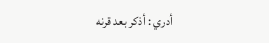أدري : أذكر بعد قرنه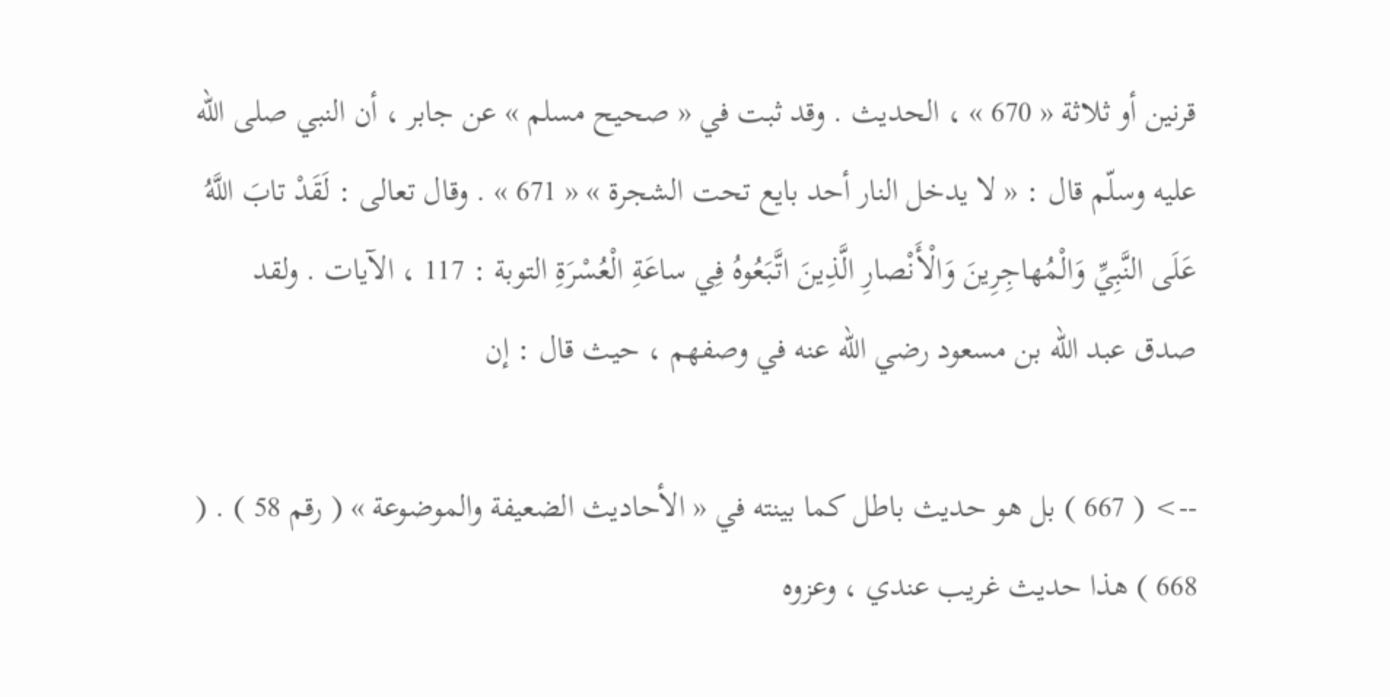قرنين أو ثلاثة « 670 » ، الحديث . وقد ثبت في « صحيح مسلم » عن جابر ، أن النبي صلى اللّه عليه وسلّم قال : « لا يدخل النار أحد بايع تحت الشجرة » « 671 » . وقال تعالى : لَقَدْ تابَ اللَّهُ عَلَى النَّبِيِّ وَالْمُهاجِرِينَ وَالْأَنْصارِ الَّذِينَ اتَّبَعُوهُ فِي ساعَةِ الْعُسْرَةِ التوبة : 117 ، الآيات . ولقد صدق عبد اللّه بن مسعود رضي اللّه عنه في وصفهم ، حيث قال : إن

--> ( 667 ) بل هو حديث باطل كما بينته في « الأحاديث الضعيفة والموضوعة » ( رقم 58 ) . ( 668 ) هذا حديث غريب عندي ، وعزوه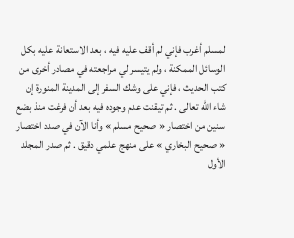لمسلم أغرب فإني لم أقف عليه فيه ، بعد الاستعانة عليه بكل الوسائل الممكنة ، ولم يتيسر لي مراجعته في مصادر أخرى من كتب الحديث ، فإني على وشك السفر إلى المدينة المنورة إن شاء اللّه تعالى . ثم تيقنت عدم وجوده فيه بعد أن فرغت منذ بضع سنين من اختصار « صحيح مسلم » وأنا الآن في صدد اختصار « صحيح البخاري » على منهج علمي دقيق . ثم صدر المجلد الأول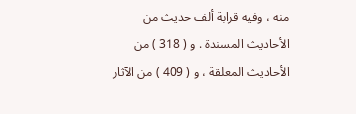منه ، وفيه قرابة ألف حديث من الأحاديث المسندة . و ( 318 ) من الأحاديث المعلقة ، و ( 409 ) من الآثار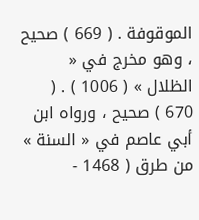الموقوفة . ( 669 ) صحيح ، وهو مخرج في « الظلال » ( 1006 ) . ( 670 ) صحيح ، ورواه ابن أبي عاصم في « السنة » من طرق ( 1468 -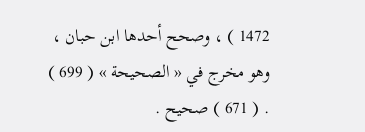1472 ) ، وصحح أحدها ابن حبان ، وهو مخرج في « الصحيحة » ( 699 ) . ( 671 ) صحيح .